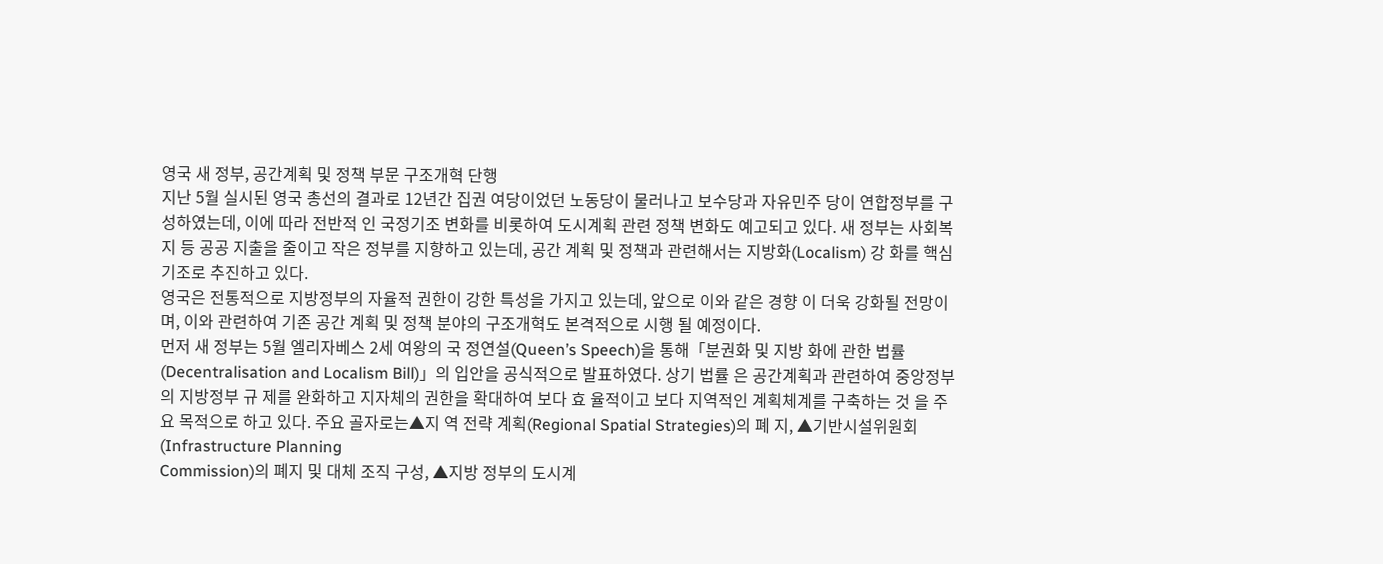영국 새 정부, 공간계획 및 정책 부문 구조개혁 단행
지난 5월 실시된 영국 총선의 결과로 12년간 집권 여당이었던 노동당이 물러나고 보수당과 자유민주 당이 연합정부를 구성하였는데, 이에 따라 전반적 인 국정기조 변화를 비롯하여 도시계획 관련 정책 변화도 예고되고 있다. 새 정부는 사회복지 등 공공 지출을 줄이고 작은 정부를 지향하고 있는데, 공간 계획 및 정책과 관련해서는 지방화(Localism) 강 화를 핵심 기조로 추진하고 있다.
영국은 전통적으로 지방정부의 자율적 권한이 강한 특성을 가지고 있는데, 앞으로 이와 같은 경향 이 더욱 강화될 전망이며, 이와 관련하여 기존 공간 계획 및 정책 분야의 구조개혁도 본격적으로 시행 될 예정이다.
먼저 새 정부는 5월 엘리자베스 2세 여왕의 국 정연설(Queen’s Speech)을 통해「분권화 및 지방 화에 관한 법률(Decentralisation and Localism Bill)」의 입안을 공식적으로 발표하였다. 상기 법률 은 공간계획과 관련하여 중앙정부의 지방정부 규 제를 완화하고 지자체의 권한을 확대하여 보다 효 율적이고 보다 지역적인 계획체계를 구축하는 것 을 주요 목적으로 하고 있다. 주요 골자로는▲지 역 전략 계획(Regional Spatial Strategies)의 폐 지, ▲기반시설위원회(Infrastructure Planning
Commission)의 폐지 및 대체 조직 구성, ▲지방 정부의 도시계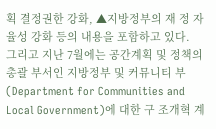획 결정권한 강화, ▲지방정부의 재 정 자율성 강화 등의 내용을 포함하고 있다.
그리고 지난 7월에는 공간계획 및 정책의 총괄 부서인 지방정부 및 커뮤니티 부(Department for Communities and Local Government)에 대한 구 조개혁 계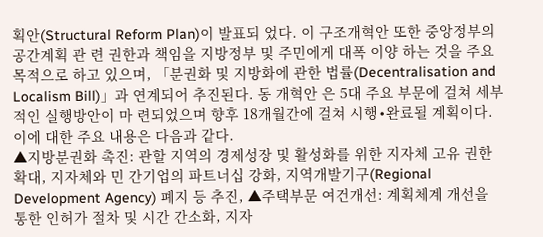획안(Structural Reform Plan)이 발표되 었다. 이 구조개혁안 또한 중앙정부의 공간계획 관 련 권한과 책임을 지방정부 및 주민에게 대폭 이양 하는 것을 주요 목적으로 하고 있으며, 「분권화 및 지방화에 관한 법률(Decentralisation and Localism Bill)」과 연계되어 추진된다. 동 개혁안 은 5대 주요 부문에 걸쳐 세부적인 실행방안이 마 련되었으며 향후 18개월간에 걸쳐 시행∙완료될 계획이다. 이에 대한 주요 내용은 다음과 같다.
▲지방분권화 촉진: 관할 지역의 경제성장 및 활성화를 위한 지자체 고유 권한 확대, 지자체와 민 간기업의 파트너십 강화, 지역개발기구(Regional Development Agency) 폐지 등 추진, ▲주택부문 여건개선: 계획체계 개선을 통한 인허가 절차 및 시간 간소화, 지자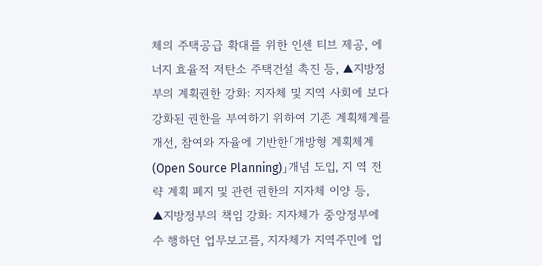체의 주택공급 확대를 위한 인센 티브 제공, 에너지 효율적 저탄소 주택건설 촉진 등, ▲지방정부의 계획권한 강화: 지자체 및 지역 사회에 보다 강화된 권한을 부여하기 위하여 기존 계획체계를 개선, 참여와 자율에 기반한「개방형 계획체계(Open Source Planning)」개념 도입, 지 역 전략 계획 폐지 및 관련 권한의 지자체 이양 등,
▲지방정부의 책임 강화: 지자체가 중앙정부에 수 행하던 업무보고를, 지자체가 지역주민에 업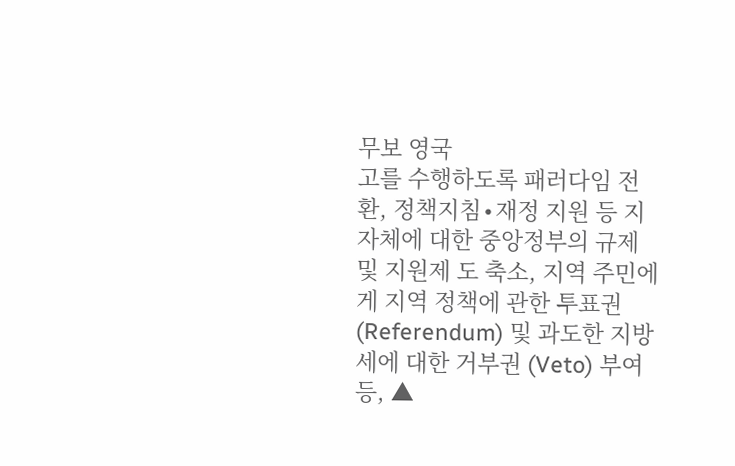무보 영국
고를 수행하도록 패러다임 전환, 정책지침∙재정 지원 등 지자체에 대한 중앙정부의 규제 및 지원제 도 축소, 지역 주민에게 지역 정책에 관한 투표권 (Referendum) 및 과도한 지방세에 대한 거부권 (Veto) 부여 등, ▲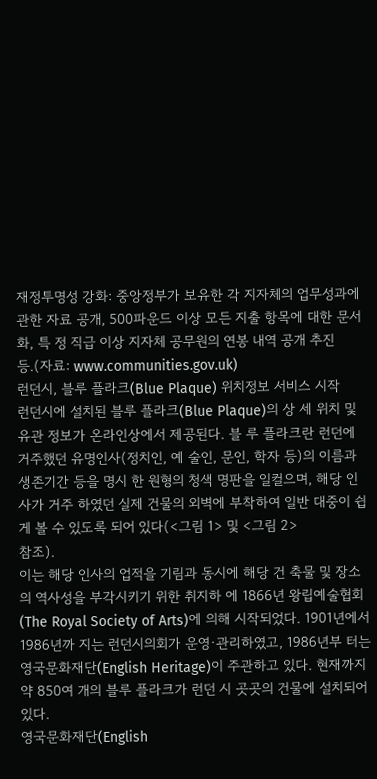재정투명성 강화: 중앙정부가 보유한 각 지자체의 업무성과에 관한 자료 공개, 500파운드 이상 모든 지출 항목에 대한 문서화, 특 정 직급 이상 지자체 공무원의 연봉 내역 공개 추진 등.(자료: www.communities.gov.uk)
런던시, 블루 플라크(Blue Plaque) 위치정보 서비스 시작
런던시에 설치된 블루 플라크(Blue Plaque)의 상 세 위치 및 유관 정보가 온라인상에서 제공된다. 블 루 플라크란 런던에 거주했던 유명인사(정치인, 예 술인, 문인, 학자 등)의 이름과 생존기간 등을 명시 한 원형의 청색 명판을 일컬으며, 해당 인사가 거주 하였던 실제 건물의 외벽에 부착하여 일반 대중이 쉽게 볼 수 있도록 되어 있다(<그림 1> 및 <그림 2>
참조).
이는 해당 인사의 업적을 기림과 동시에 해당 건 축물 및 장소의 역사성을 부각시키기 위한 취지하 에 1866년 왕립예술협회(The Royal Society of Arts)에 의해 시작되었다. 1901년에서 1986년까 지는 런던시의회가 운영∙관리하였고, 1986년부 터는 영국문화재단(English Heritage)이 주관하고 있다. 현재까지 약 850여 개의 블루 플라크가 런던 시 곳곳의 건물에 설치되어 있다.
영국문화재단(English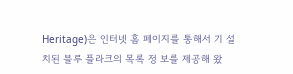Heritage)은 인터넷 홈 페이지를 통해서 기 설치된 블루 플라크의 목록 정 보를 제공해 왔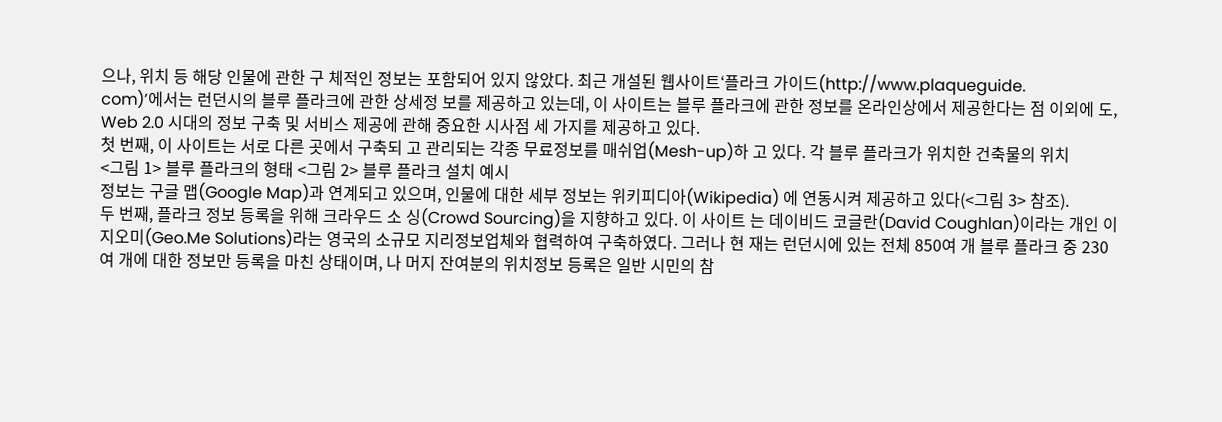으나, 위치 등 해당 인물에 관한 구 체적인 정보는 포함되어 있지 않았다. 최근 개설된 웹사이트‘플라크 가이드(http://www.plaqueguide.
com)’에서는 런던시의 블루 플라크에 관한 상세정 보를 제공하고 있는데, 이 사이트는 블루 플라크에 관한 정보를 온라인상에서 제공한다는 점 이외에 도, Web 2.0 시대의 정보 구축 및 서비스 제공에 관해 중요한 시사점 세 가지를 제공하고 있다.
첫 번째, 이 사이트는 서로 다른 곳에서 구축되 고 관리되는 각종 무료정보를 매쉬업(Mesh-up)하 고 있다. 각 블루 플라크가 위치한 건축물의 위치
<그림 1> 블루 플라크의 형태 <그림 2> 블루 플라크 설치 예시
정보는 구글 맵(Google Map)과 연계되고 있으며, 인물에 대한 세부 정보는 위키피디아(Wikipedia) 에 연동시켜 제공하고 있다(<그림 3> 참조).
두 번째, 플라크 정보 등록을 위해 크라우드 소 싱(Crowd Sourcing)을 지향하고 있다. 이 사이트 는 데이비드 코글란(David Coughlan)이라는 개인 이 지오미(Geo.Me Solutions)라는 영국의 소규모 지리정보업체와 협력하여 구축하였다. 그러나 현 재는 런던시에 있는 전체 850여 개 블루 플라크 중 230여 개에 대한 정보만 등록을 마친 상태이며, 나 머지 잔여분의 위치정보 등록은 일반 시민의 참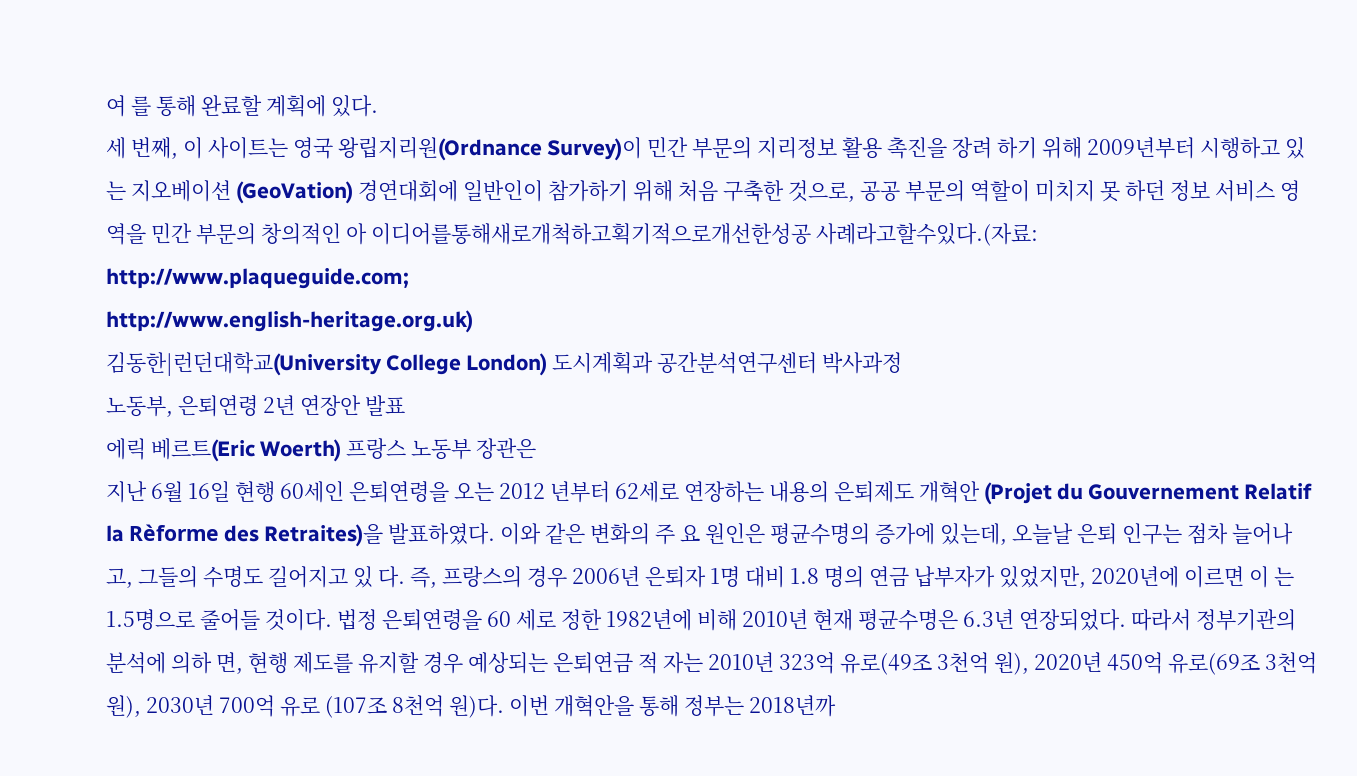여 를 통해 완료할 계획에 있다.
세 번째, 이 사이트는 영국 왕립지리원(Ordnance Survey)이 민간 부문의 지리정보 활용 촉진을 장려 하기 위해 2009년부터 시행하고 있는 지오베이션 (GeoVation) 경연대회에 일반인이 참가하기 위해 처음 구축한 것으로, 공공 부문의 역할이 미치지 못 하던 정보 서비스 영역을 민간 부문의 창의적인 아 이디어를통해새로개척하고획기적으로개선한성공 사례라고할수있다.(자료: http://www.plaqueguide.com;
http://www.english-heritage.org.uk)
김동한|런던대학교(University College London) 도시계획과 공간분석연구센터 박사과정
노동부, 은퇴연령 2년 연장안 발표
에릭 베르트(Eric Woerth) 프랑스 노동부 장관은
지난 6월 16일 현행 60세인 은퇴연령을 오는 2012 년부터 62세로 연장하는 내용의 은퇴제도 개혁안 (Projet du Gouvernement Relatif la Rèforme des Retraites)을 발표하였다. 이와 같은 변화의 주 요 원인은 평균수명의 증가에 있는데, 오늘날 은퇴 인구는 점차 늘어나고, 그들의 수명도 길어지고 있 다. 즉, 프랑스의 경우 2006년 은퇴자 1명 대비 1.8 명의 연금 납부자가 있었지만, 2020년에 이르면 이 는 1.5명으로 줄어들 것이다. 법정 은퇴연령을 60 세로 정한 1982년에 비해 2010년 현재 평균수명은 6.3년 연장되었다. 따라서 정부기관의 분석에 의하 면, 현행 제도를 유지할 경우 예상되는 은퇴연금 적 자는 2010년 323억 유로(49조 3천억 원), 2020년 450억 유로(69조 3천억 원), 2030년 700억 유로 (107조 8천억 원)다. 이번 개혁안을 통해 정부는 2018년까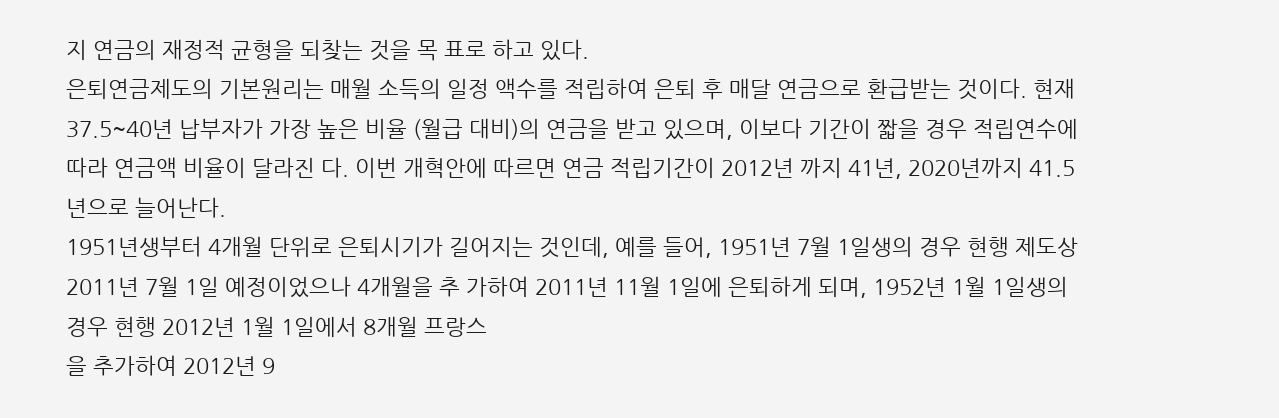지 연금의 재정적 균형을 되찾는 것을 목 표로 하고 있다.
은퇴연금제도의 기본원리는 매월 소득의 일정 액수를 적립하여 은퇴 후 매달 연금으로 환급받는 것이다. 현재 37.5~40년 납부자가 가장 높은 비율 (월급 대비)의 연금을 받고 있으며, 이보다 기간이 짧을 경우 적립연수에 따라 연금액 비율이 달라진 다. 이번 개혁안에 따르면 연금 적립기간이 2012년 까지 41년, 2020년까지 41.5년으로 늘어난다.
1951년생부터 4개월 단위로 은퇴시기가 길어지는 것인데, 예를 들어, 1951년 7월 1일생의 경우 현행 제도상 2011년 7월 1일 예정이었으나 4개월을 추 가하여 2011년 11월 1일에 은퇴하게 되며, 1952년 1월 1일생의 경우 현행 2012년 1월 1일에서 8개월 프랑스
을 추가하여 2012년 9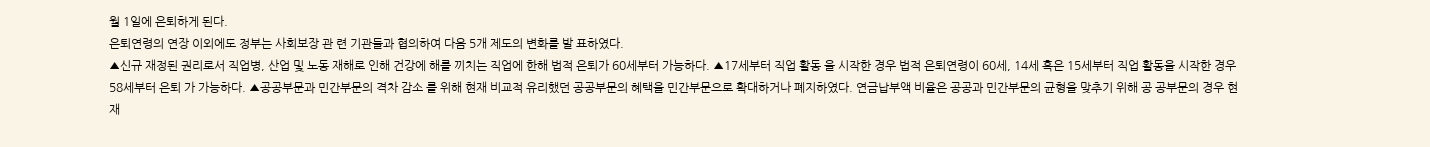월 1일에 은퇴하게 된다.
은퇴연령의 연장 이외에도 정부는 사회보장 관 련 기관들과 협의하여 다음 5개 제도의 변화를 발 표하였다.
▲신규 재정된 권리로서 직업병, 산업 및 노동 재해로 인해 건강에 해를 끼치는 직업에 한해 법적 은퇴가 60세부터 가능하다. ▲17세부터 직업 활동 을 시작한 경우 법적 은퇴연령이 60세, 14세 혹은 15세부터 직업 활동을 시작한 경우 58세부터 은퇴 가 가능하다. ▲공공부문과 민간부문의 격차 감소 를 위해 현재 비교적 유리했던 공공부문의 혜택을 민간부문으로 확대하거나 폐지하였다. 연금납부액 비율은 공공과 민간부문의 균형을 맞추기 위해 공 공부문의 경우 현재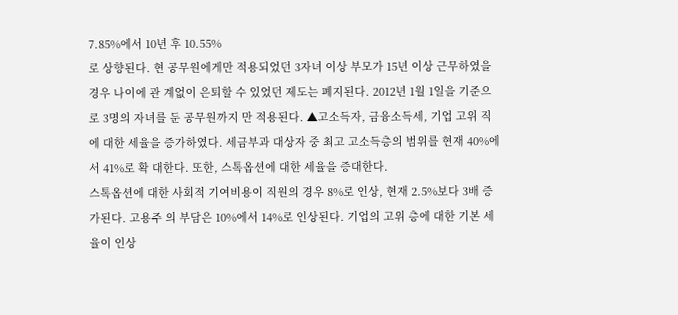7.85%에서 10년 후 10.55%
로 상향된다. 현 공무원에게만 적용되었던 3자녀 이상 부모가 15년 이상 근무하였을 경우 나이에 관 계없이 은퇴할 수 있었던 제도는 폐지된다. 2012년 1월 1일을 기준으로 3명의 자녀를 둔 공무원까지 만 적용된다. ▲고소득자, 금융소득세, 기업 고위 직에 대한 세율을 증가하였다. 세금부과 대상자 중 최고 고소득층의 범위를 현재 40%에서 41%로 확 대한다. 또한, 스톡옵션에 대한 세율을 증대한다.
스톡옵션에 대한 사회적 기여비용이 직원의 경우 8%로 인상, 현재 2.5%보다 3배 증가된다. 고용주 의 부담은 10%에서 14%로 인상된다. 기업의 고위 층에 대한 기본 세율이 인상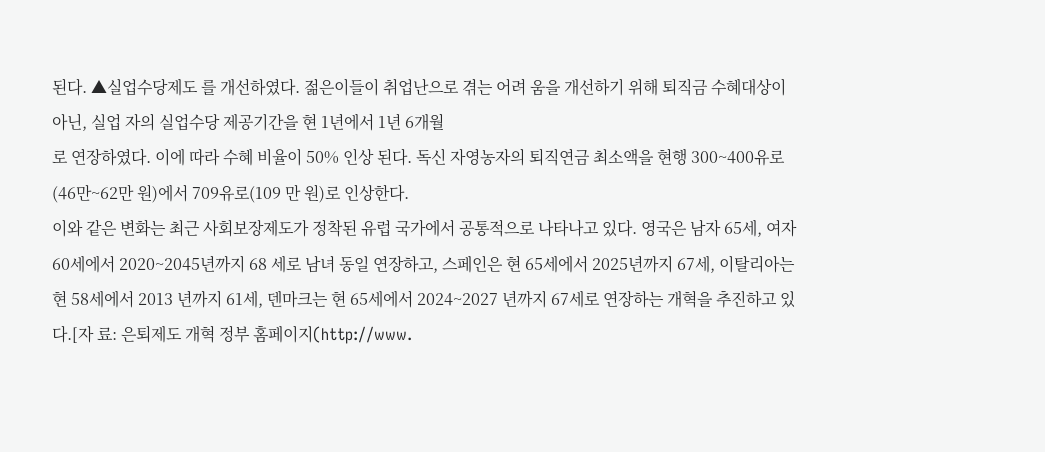된다. ▲실업수당제도 를 개선하였다. 젊은이들이 취업난으로 겪는 어려 움을 개선하기 위해 퇴직금 수혜대상이 아닌, 실업 자의 실업수당 제공기간을 현 1년에서 1년 6개월
로 연장하였다. 이에 따라 수혜 비율이 50% 인상 된다. 독신 자영농자의 퇴직연금 최소액을 현행 300~400유로(46만~62만 원)에서 709유로(109 만 원)로 인상한다.
이와 같은 변화는 최근 사회보장제도가 정착된 유럽 국가에서 공통적으로 나타나고 있다. 영국은 남자 65세, 여자 60세에서 2020~2045년까지 68 세로 남녀 동일 연장하고, 스페인은 현 65세에서 2025년까지 67세, 이탈리아는 현 58세에서 2013 년까지 61세, 덴마크는 현 65세에서 2024~2027 년까지 67세로 연장하는 개혁을 추진하고 있다.[자 료: 은퇴제도 개혁 정부 홈페이지(http://www.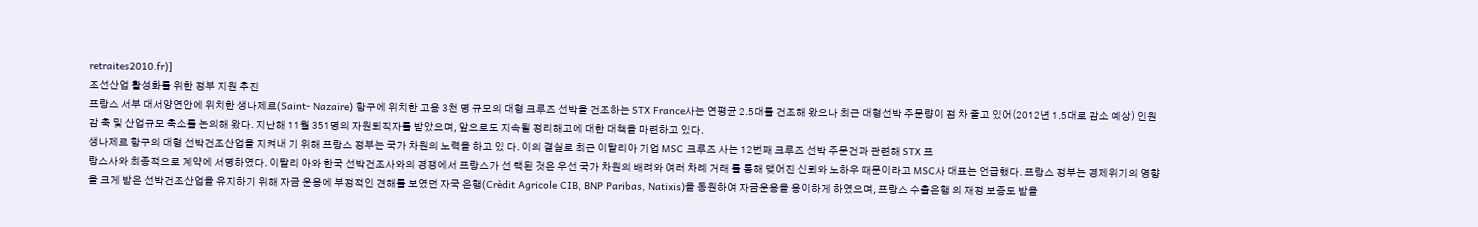retraites2010.fr)]
조선산업 활성화를 위한 정부 지원 추진
프랑스 서부 대서양연안에 위치한 생나제르(Saint- Nazaire) 항구에 위치한 고용 3천 명 규모의 대형 크루즈 선박을 건조하는 STX France사는 연평균 2.5대를 건조해 왔으나 최근 대형선박 주문량이 점 차 줄고 있어(2012년 1.5대로 감소 예상) 인원 감 축 및 산업규모 축소를 논의해 왔다. 지난해 11월 351명의 자원퇴직자를 받았으며, 앞으로도 지속될 정리해고에 대한 대책을 마련하고 있다.
생나제르 항구의 대형 선박건조산업을 지켜내 기 위해 프랑스 정부는 국가 차원의 노력을 하고 있 다. 이의 결실로 최근 이탈리아 기업 MSC 크루즈 사는 12번째 크루즈 선박 주문건과 관련해 STX 프
랑스사와 최종적으로 계약에 서명하였다. 이탈리 아와 한국 선박건조사와의 경쟁에서 프랑스가 선 택된 것은 우선 국가 차원의 배려와 여러 차례 거래 를 통해 맺어진 신뢰와 노하우 때문이라고 MSC사 대표는 언급했다. 프랑스 정부는 경제위기의 영향 을 크게 받은 선박건조산업을 유지하기 위해 자금 운용에 부정적인 견해를 보였던 자국 은행(Crèdit Agricole CIB, BNP Paribas, Natixis)을 동원하여 자금운용을 용이하게 하였으며, 프랑스 수출은행 의 재정 보증도 받을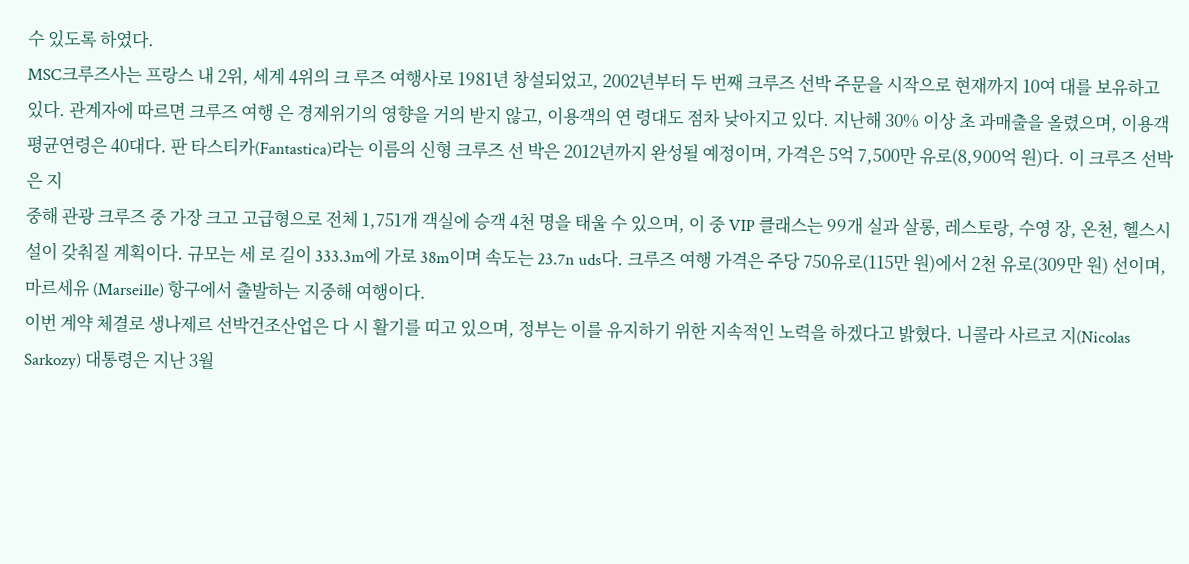수 있도록 하였다.
MSC크루즈사는 프랑스 내 2위, 세계 4위의 크 루즈 여행사로 1981년 창설되었고, 2002년부터 두 번째 크루즈 선박 주문을 시작으로 현재까지 10여 대를 보유하고 있다. 관계자에 따르면 크루즈 여행 은 경제위기의 영향을 거의 받지 않고, 이용객의 연 령대도 점차 낮아지고 있다. 지난해 30% 이상 초 과매출을 올렸으며, 이용객 평균연령은 40대다. 판 타스티카(Fantastica)라는 이름의 신형 크루즈 선 박은 2012년까지 완성될 예정이며, 가격은 5억 7,500만 유로(8,900억 원)다. 이 크루즈 선박은 지
중해 관광 크루즈 중 가장 크고 고급형으로 전체 1,751개 객실에 승객 4천 명을 태울 수 있으며, 이 중 VIP 클래스는 99개 실과 살롱, 레스토랑, 수영 장, 온천, 헬스시설이 갖춰질 계획이다. 규모는 세 로 길이 333.3m에 가로 38m이며 속도는 23.7n uds다. 크루즈 여행 가격은 주당 750유로(115만 원)에서 2천 유로(309만 원) 선이며, 마르세유 (Marseille) 항구에서 출발하는 지중해 여행이다.
이번 계약 체결로 생나제르 선박건조산업은 다 시 활기를 띠고 있으며, 정부는 이를 유지하기 위한 지속적인 노력을 하겠다고 밝혔다. 니콜라 사르코 지(Nicolas Sarkozy) 대통령은 지난 3월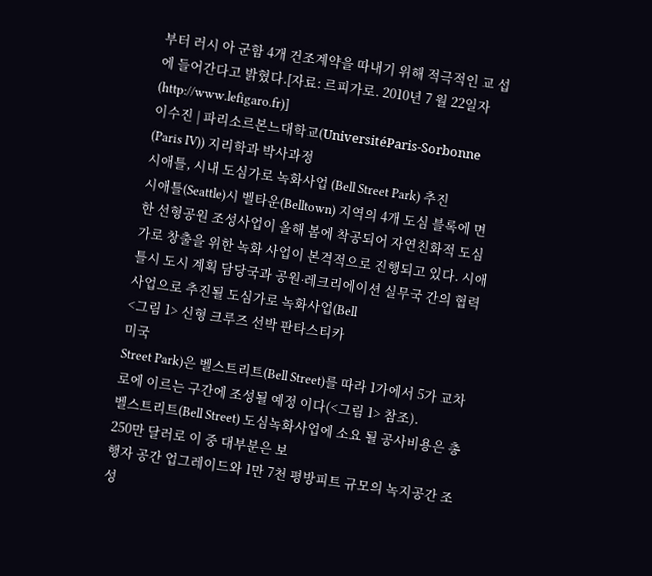부터 러시 아 군함 4개 건조계약을 따내기 위해 적극적인 교 섭에 들어간다고 밝혔다.[자료: 르피가로. 2010년 7 월 22일자(http://www.lefigaro.fr)]
이수진 | 파리소르본느대학교(UniversitéParis-Sorbonne (Paris IV)) 지리학과 박사과정
시애틀, 시내 도심가로 녹화사업 (Bell Street Park) 추진
시애틀(Seattle)시 벨타운(Belltown) 지역의 4개 도심 블록에 면한 선형공원 조성사업이 올해 봄에 착공되어 자연친화적 도심가로 창출을 위한 녹화 사업이 본격적으로 진행되고 있다. 시애틀시 도시 계획 담당국과 공원∙레크리에이션 실무국 간의 협력사업으로 추진될 도심가로 녹화사업(Bell
<그림 1> 신형 크루즈 선박 판타스티카
미국
Street Park)은 벨스트리트(Bell Street)를 따라 1가에서 5가 교차로에 이르는 구간에 조성될 예정 이다(<그림 1> 참조).
벨스트리트(Bell Street) 도심녹화사업에 소요 될 공사비용은 총 250만 달러로 이 중 대부분은 보
행자 공간 업그레이드와 1만 7천 평방피트 규모의 녹지공간 조성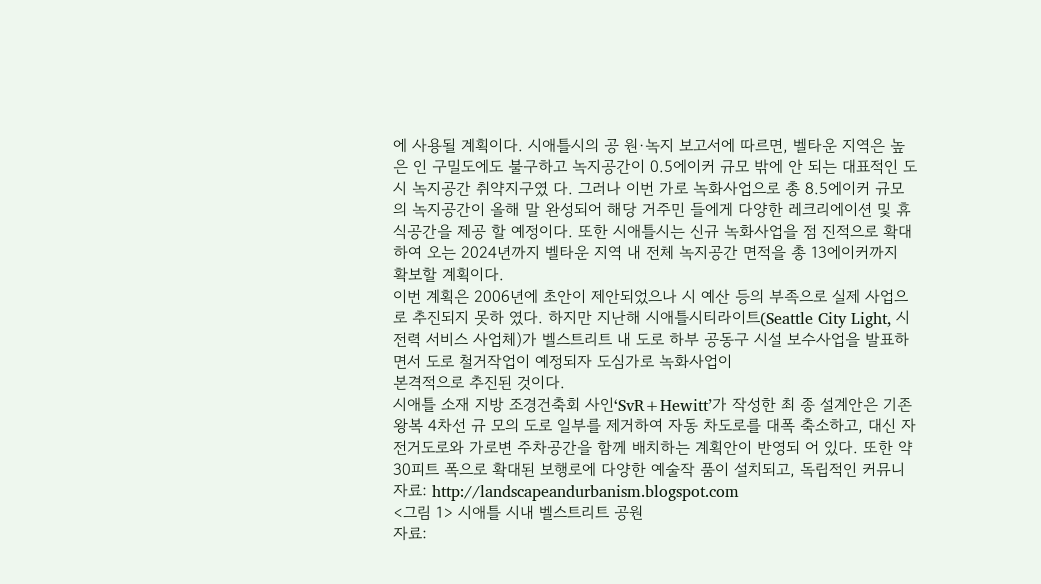에 사용될 계획이다. 시애틀시의 공 원∙녹지 보고서에 따르면, 벨타운 지역은 높은 인 구밀도에도 불구하고 녹지공간이 0.5에이커 규모 밖에 안 되는 대표적인 도시 녹지공간 취약지구였 다. 그러나 이번 가로 녹화사업으로 총 8.5에이커 규모의 녹지공간이 올해 말 완성되어 해당 거주민 들에게 다양한 레크리에이션 및 휴식공간을 제공 할 예정이다. 또한 시애틀시는 신규 녹화사업을 점 진적으로 확대하여 오는 2024년까지 벨타운 지역 내 전체 녹지공간 면적을 총 13에이커까지 확보할 계획이다.
이번 계획은 2006년에 초안이 제안되었으나 시 예산 등의 부족으로 실제 사업으로 추진되지 못하 였다. 하지만 지난해 시애틀시티라이트(Seattle City Light, 시 전력 서비스 사업체)가 벨스트리트 내 도로 하부 공동구 시설 보수사업을 발표하면서 도로 철거작업이 예정되자 도심가로 녹화사업이
본격적으로 추진된 것이다.
시애틀 소재 지방 조경건축회 사인‘SvR+Hewitt’가 작성한 최 종 설계안은 기존 왕복 4차선 규 모의 도로 일부를 제거하여 자동 차도로를 대폭 축소하고, 대신 자 전거도로와 가로변 주차공간을 함께 배치하는 계획안이 반영되 어 있다. 또한 약 30피트 폭으로 확대된 보행로에 다양한 예술작 품이 설치되고, 독립적인 커뮤니
자료: http://landscapeandurbanism.blogspot.com
<그림 1> 시애틀 시내 벨스트리트 공원
자료: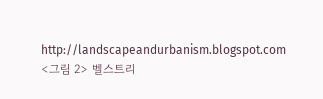http://landscapeandurbanism.blogspot.com
<그림 2> 벨스트리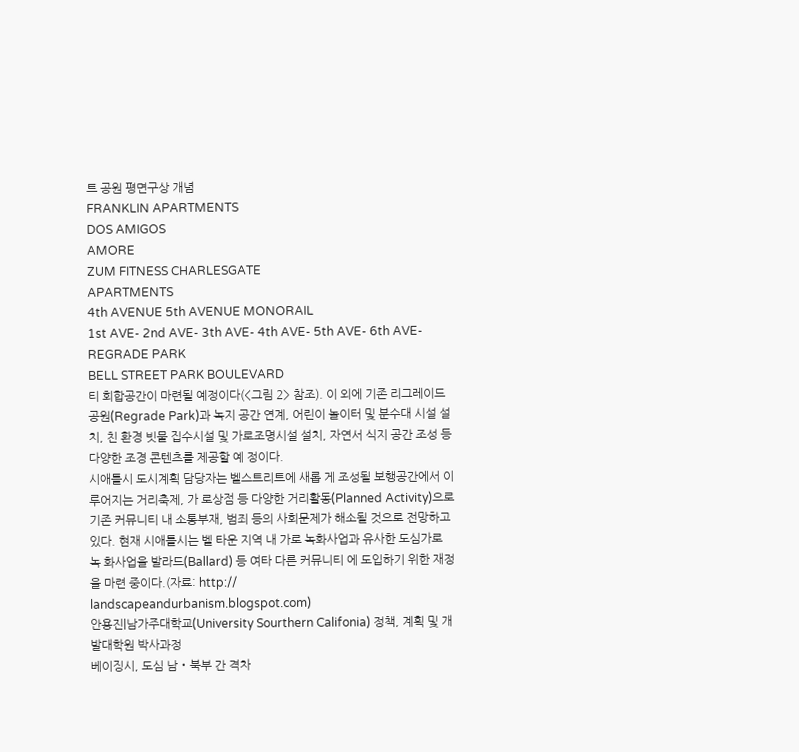트 공원 평면구상 개념
FRANKLIN APARTMENTS
DOS AMIGOS
AMORE
ZUM FITNESS CHARLESGATE
APARTMENTS
4th AVENUE 5th AVENUE MONORAIL
1st AVE- 2nd AVE- 3th AVE- 4th AVE- 5th AVE- 6th AVE-
REGRADE PARK
BELL STREET PARK BOULEVARD
티 회합공간이 마련될 예정이다(<그림 2> 참조). 이 외에 기존 리그레이드공원(Regrade Park)과 녹지 공간 연계, 어린이 놀이터 및 분수대 시설 설치, 친 환경 빗물 집수시설 및 가로조명시설 설치, 자연서 식지 공간 조성 등 다양한 조경 콘텐츠를 제공할 예 정이다.
시애틀시 도시계획 담당자는 벨스트리트에 새롭 게 조성될 보행공간에서 이루어지는 거리축제, 가 로상점 등 다양한 거리활동(Planned Activity)으로 기존 커뮤니티 내 소통부재, 범죄 등의 사회문제가 해소될 것으로 전망하고 있다. 현재 시애틀시는 벨 타운 지역 내 가로 녹화사업과 유사한 도심가로 녹 화사업을 발라드(Ballard) 등 여타 다른 커뮤니티 에 도입하기 위한 재정을 마련 중이다.(자료: http://
landscapeandurbanism.blogspot.com)
안용진|남가주대학교(University Sourthern Califonia) 정책, 계획 및 개발대학원 박사과정
베이징시, 도심 남・북부 간 격차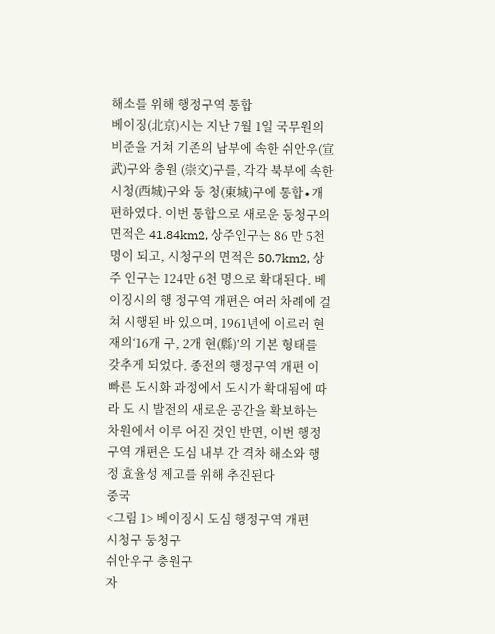해소를 위해 행정구역 통합
베이징(北京)시는 지난 7월 1일 국무원의 비준을 거쳐 기존의 남부에 속한 쉬안우(宣武)구와 충원 (崇文)구를, 각각 북부에 속한 시청(西城)구와 둥 청(東城)구에 통합∙개편하였다. 이번 통합으로 새로운 둥청구의 면적은 41.84km2, 상주인구는 86 만 5천 명이 되고, 시청구의 면적은 50.7km2, 상주 인구는 124만 6천 명으로 확대된다. 베이징시의 행 정구역 개편은 여러 차례에 걸쳐 시행된 바 있으며, 1961년에 이르러 현재의‘16개 구, 2개 현(縣)’의 기본 형태를 갖추게 되었다. 종전의 행정구역 개편 이 빠른 도시화 과정에서 도시가 확대됨에 따라 도 시 발전의 새로운 공간을 확보하는 차원에서 이루 어진 것인 반면, 이번 행정구역 개편은 도심 내부 간 격차 해소와 행정 효율성 제고를 위해 추진된다
중국
<그림 1> 베이징시 도심 행정구역 개편
시청구 둥청구
쉬안우구 충원구
자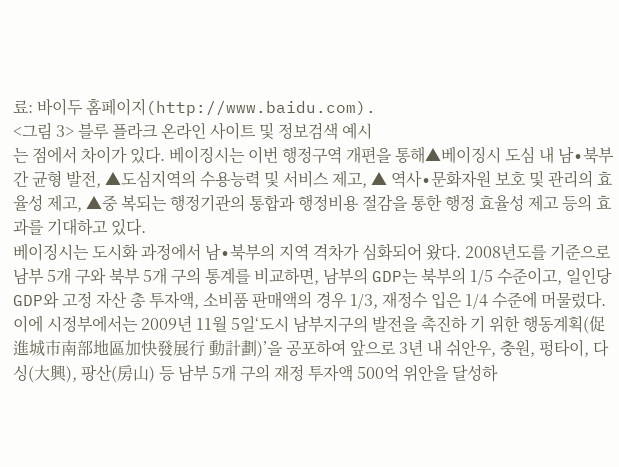료: 바이두 홈페이지(http://www.baidu.com).
<그림 3> 블루 플라크 온라인 사이트 및 정보검색 예시
는 점에서 차이가 있다. 베이징시는 이번 행정구역 개편을 통해▲베이징시 도심 내 남∙북부 간 균형 발전, ▲도심지역의 수용능력 및 서비스 제고, ▲ 역사∙문화자원 보호 및 관리의 효율성 제고, ▲중 복되는 행정기관의 통합과 행정비용 절감을 통한 행정 효율성 제고 등의 효과를 기대하고 있다.
베이징시는 도시화 과정에서 남∙북부의 지역 격차가 심화되어 왔다. 2008년도를 기준으로 남부 5개 구와 북부 5개 구의 통계를 비교하면, 남부의 GDP는 북부의 1/5 수준이고, 일인당 GDP와 고정 자산 총 투자액, 소비품 판매액의 경우 1/3, 재정수 입은 1/4 수준에 머물렀다. 이에 시정부에서는 2009년 11월 5일‘도시 남부지구의 발전을 촉진하 기 위한 행동계획(促進城市南部地區加快發展行 動計劃)’을 공포하여 앞으로 3년 내 쉬안우, 충원, 펑타이, 다싱(大興), 팡산(房山) 등 남부 5개 구의 재정 투자액 500억 위안을 달성하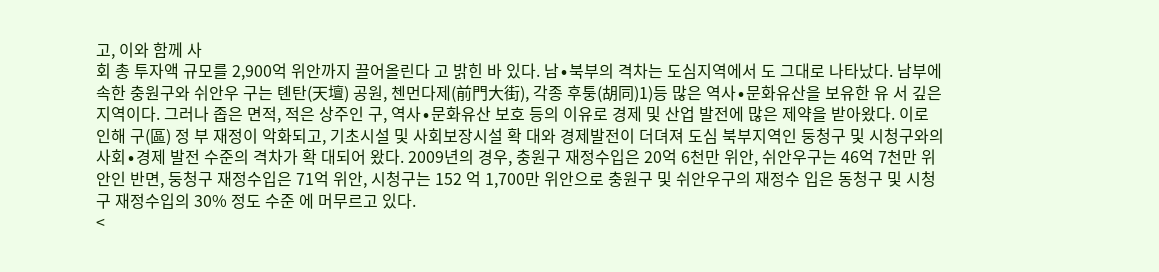고, 이와 함께 사
회 총 투자액 규모를 2,900억 위안까지 끌어올린다 고 밝힌 바 있다. 남∙북부의 격차는 도심지역에서 도 그대로 나타났다. 남부에 속한 충원구와 쉬안우 구는 톈탄(天壇) 공원, 첸먼다제(前門大街), 각종 후퉁(胡同)1)등 많은 역사∙문화유산을 보유한 유 서 깊은 지역이다. 그러나 좁은 면적, 적은 상주인 구, 역사∙문화유산 보호 등의 이유로 경제 및 산업 발전에 많은 제약을 받아왔다. 이로 인해 구(區) 정 부 재정이 악화되고, 기초시설 및 사회보장시설 확 대와 경제발전이 더뎌져 도심 북부지역인 둥청구 및 시청구와의 사회∙경제 발전 수준의 격차가 확 대되어 왔다. 2009년의 경우, 충원구 재정수입은 20억 6천만 위안, 쉬안우구는 46억 7천만 위안인 반면, 둥청구 재정수입은 71억 위안, 시청구는 152 억 1,700만 위안으로 충원구 및 쉬안우구의 재정수 입은 동청구 및 시청구 재정수입의 30% 정도 수준 에 머무르고 있다.
<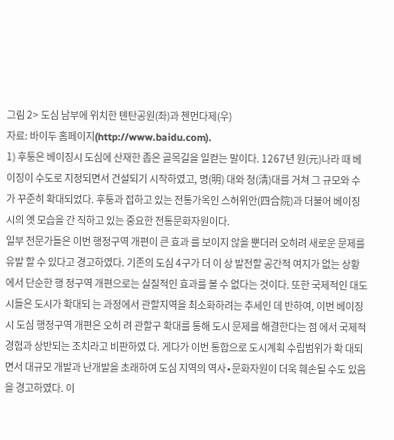그림 2> 도심 남부에 위치한 톈탄공원(좌)과 첸먼다제(우)
자료: 바이두 홈페이지(http://www.baidu.com).
1) 후퉁은 베이징시 도심에 산재한 좁은 골목길을 일컫는 말이다. 1267년 원(元)나라 때 베이징이 수도로 지정되면서 건설되기 시작하였고, 명(明) 대와 청(淸)대를 거쳐 그 규모와 수가 꾸준히 확대되었다. 후퉁과 접하고 있는 전통가옥인 스허위안(四合院)과 더불어 베이징시의 옛 모습을 간 직하고 있는 중요한 전통문화자원이다.
일부 전문가들은 이번 행정구역 개편이 큰 효과 를 보이지 않을 뿐더러 오히려 새로운 문제를 유발 할 수 있다고 경고하였다. 기존의 도심 4구가 더 이 상 발전할 공간적 여지가 없는 상황에서 단순한 행 정구역 개편으로는 실질적인 효과를 볼 수 없다는 것이다. 또한 국제적인 대도시들은 도시가 확대되 는 과정에서 관할지역을 최소화하려는 추세인 데 반하여, 이번 베이징시 도심 행정구역 개편은 오히 려 관할구 확대를 통해 도시 문제를 해결한다는 점 에서 국제적 경험과 상반되는 조치라고 비판하였 다. 게다가 이번 통합으로 도시계획 수립범위가 확 대되면서 대규모 개발과 난개발을 초래하여 도심 지역의 역사∙문화자원이 더욱 훼손될 수도 있음 을 경고하였다. 이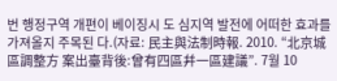번 행정구역 개편이 베이징시 도 심지역 발전에 어떠한 효과를 가져올지 주목된 다.(자료: 民主與法制時報. 2010. “北京城區調整方 案出臺背後:曾有四區幷一區建議”. 7월 10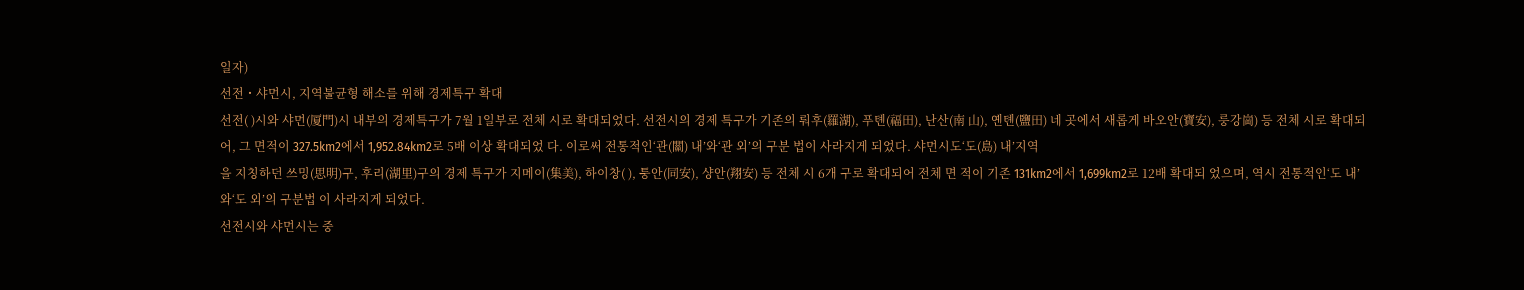일자)
선전・샤먼시, 지역불균형 해소를 위해 경제특구 확대
선전( )시와 샤먼(厦門)시 내부의 경제특구가 7월 1일부로 전체 시로 확대되었다. 선전시의 경제 특구가 기존의 뤄후(羅湖), 푸톈(福田), 난산(南 山), 옌톈(鹽田) 네 곳에서 새롭게 바오안(寶安), 룽강崗) 등 전체 시로 확대되어, 그 면적이 327.5km2에서 1,952.84km2로 5배 이상 확대되었 다. 이로써 전통적인‘관(關) 내’와‘관 외’의 구분 법이 사라지게 되었다. 샤먼시도‘도(島) 내’지역
을 지칭하던 쓰밍(思明)구, 후리(湖里)구의 경제 특구가 지메이(集美), 하이창( ), 퉁안(同安), 샹안(翔安) 등 전체 시 6개 구로 확대되어 전체 면 적이 기존 131km2에서 1,699km2로 12배 확대되 었으며, 역시 전통적인‘도 내’와‘도 외’의 구분법 이 사라지게 되었다.
선전시와 샤먼시는 중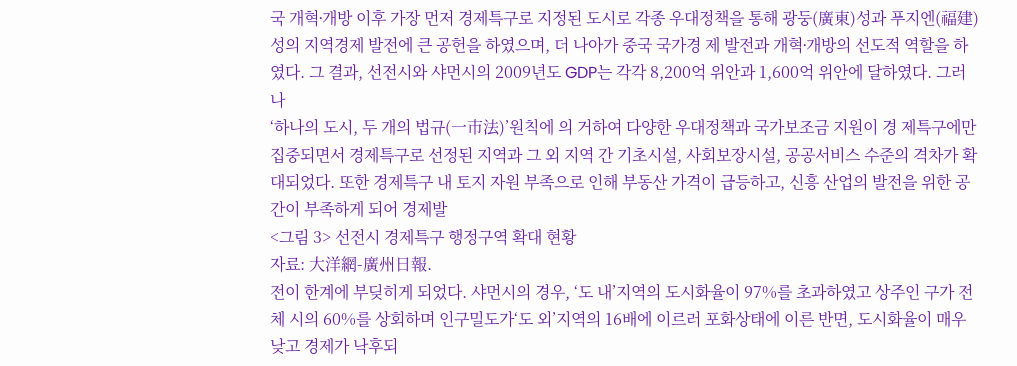국 개혁∙개방 이후 가장 먼저 경제특구로 지정된 도시로 각종 우대정책을 통해 광둥(廣東)성과 푸지엔(福建)성의 지역경제 발전에 큰 공헌을 하였으며, 더 나아가 중국 국가경 제 발전과 개혁∙개방의 선도적 역할을 하였다. 그 결과, 선전시와 샤먼시의 2009년도 GDP는 각각 8,200억 위안과 1,600억 위안에 달하였다. 그러나
‘하나의 도시, 두 개의 법규(一市法)’원칙에 의 거하여 다양한 우대정책과 국가보조금 지원이 경 제특구에만 집중되면서 경제특구로 선정된 지역과 그 외 지역 간 기초시설, 사회보장시설, 공공서비스 수준의 격차가 확대되었다. 또한 경제특구 내 토지 자원 부족으로 인해 부동산 가격이 급등하고, 신흥 산업의 발전을 위한 공간이 부족하게 되어 경제발
<그림 3> 선전시 경제특구 행정구역 확대 현황
자료: 大洋網-廣州日報.
전이 한계에 부딪히게 되었다. 샤먼시의 경우, ‘도 내’지역의 도시화율이 97%를 초과하였고 상주인 구가 전체 시의 60%를 상회하며 인구밀도가‘도 외’지역의 16배에 이르러 포화상태에 이른 반면, 도시화율이 매우 낮고 경제가 낙후되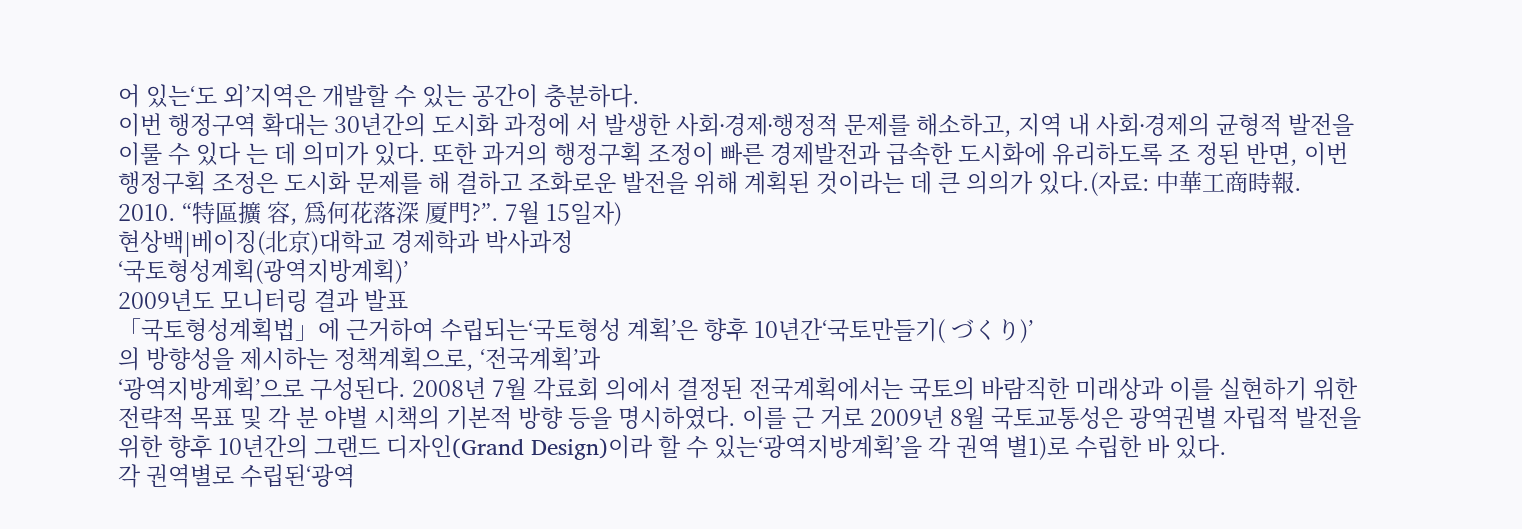어 있는‘도 외’지역은 개발할 수 있는 공간이 충분하다.
이번 행정구역 확대는 30년간의 도시화 과정에 서 발생한 사회∙경제∙행정적 문제를 해소하고, 지역 내 사회∙경제의 균형적 발전을 이룰 수 있다 는 데 의미가 있다. 또한 과거의 행정구획 조정이 빠른 경제발전과 급속한 도시화에 유리하도록 조 정된 반면, 이번 행정구획 조정은 도시화 문제를 해 결하고 조화로운 발전을 위해 계획된 것이라는 데 큰 의의가 있다.(자료: 中華工商時報. 2010. “特區擴 容, 爲何花落深 厦門?”. 7월 15일자)
현상백|베이징(北京)대학교 경제학과 박사과정
‘국토형성계획(광역지방계획)’
2009년도 모니터링 결과 발표
「국토형성계획법」에 근거하여 수립되는‘국토형성 계획’은 향후 10년간‘국토만들기( づくり)’
의 방향성을 제시하는 정책계획으로, ‘전국계획’과
‘광역지방계획’으로 구성된다. 2008년 7월 각료회 의에서 결정된 전국계획에서는 국토의 바람직한 미래상과 이를 실현하기 위한 전략적 목표 및 각 분 야별 시책의 기본적 방향 등을 명시하였다. 이를 근 거로 2009년 8월 국토교통성은 광역권별 자립적 발전을 위한 향후 10년간의 그랜드 디자인(Grand Design)이라 할 수 있는‘광역지방계획’을 각 권역 별1)로 수립한 바 있다.
각 권역별로 수립된‘광역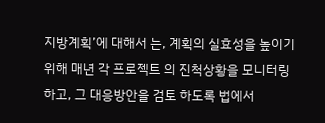지방계획’에 대해서 는, 계획의 실효성을 높이기 위해 매년 각 프로젝트 의 진척상황을 모니터링하고, 그 대응방안을 검토 하도록 법에서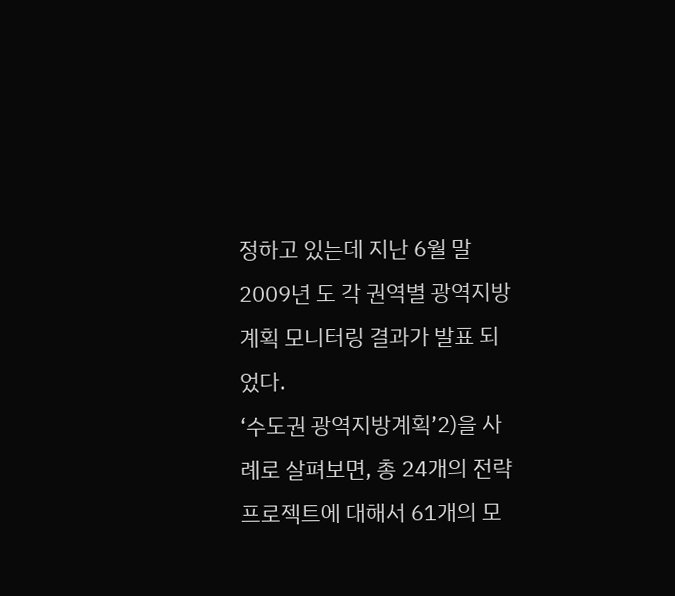정하고 있는데 지난 6월 말 2009년 도 각 권역별 광역지방계획 모니터링 결과가 발표 되었다.
‘수도권 광역지방계획’2)을 사례로 살펴보면, 총 24개의 전략 프로젝트에 대해서 61개의 모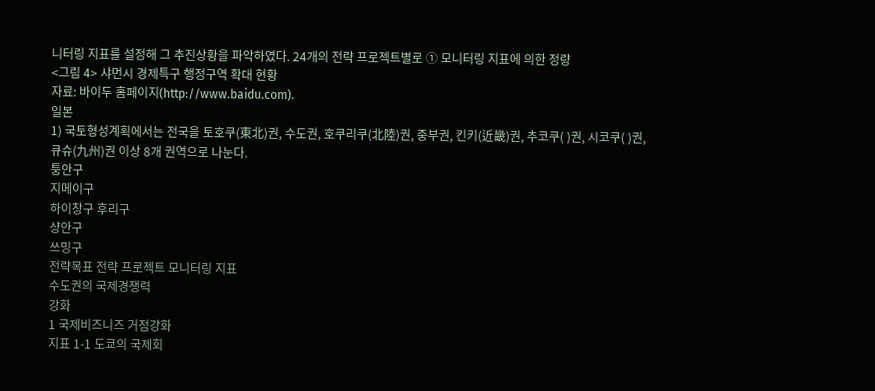니터링 지표를 설정해 그 추진상황을 파악하였다. 24개의 전략 프로젝트별로 ① 모니터링 지표에 의한 정량
<그림 4> 샤먼시 경제특구 행정구역 확대 현황
자료: 바이두 홈페이지(http://www.baidu.com).
일본
1) 국토형성계획에서는 전국을 토호쿠(東北)권, 수도권, 호쿠리쿠(北陸)권, 중부권, 킨키(近畿)권, 추코쿠( )권, 시코쿠( )권, 큐슈(九州)권 이상 8개 권역으로 나눈다.
퉁안구
지메이구
하이창구 후리구
샹안구
쓰밍구
전략목표 전략 프로젝트 모니터링 지표
수도권의 국제경쟁력
강화
1 국제비즈니즈 거점강화
지표 1-1 도쿄의 국제회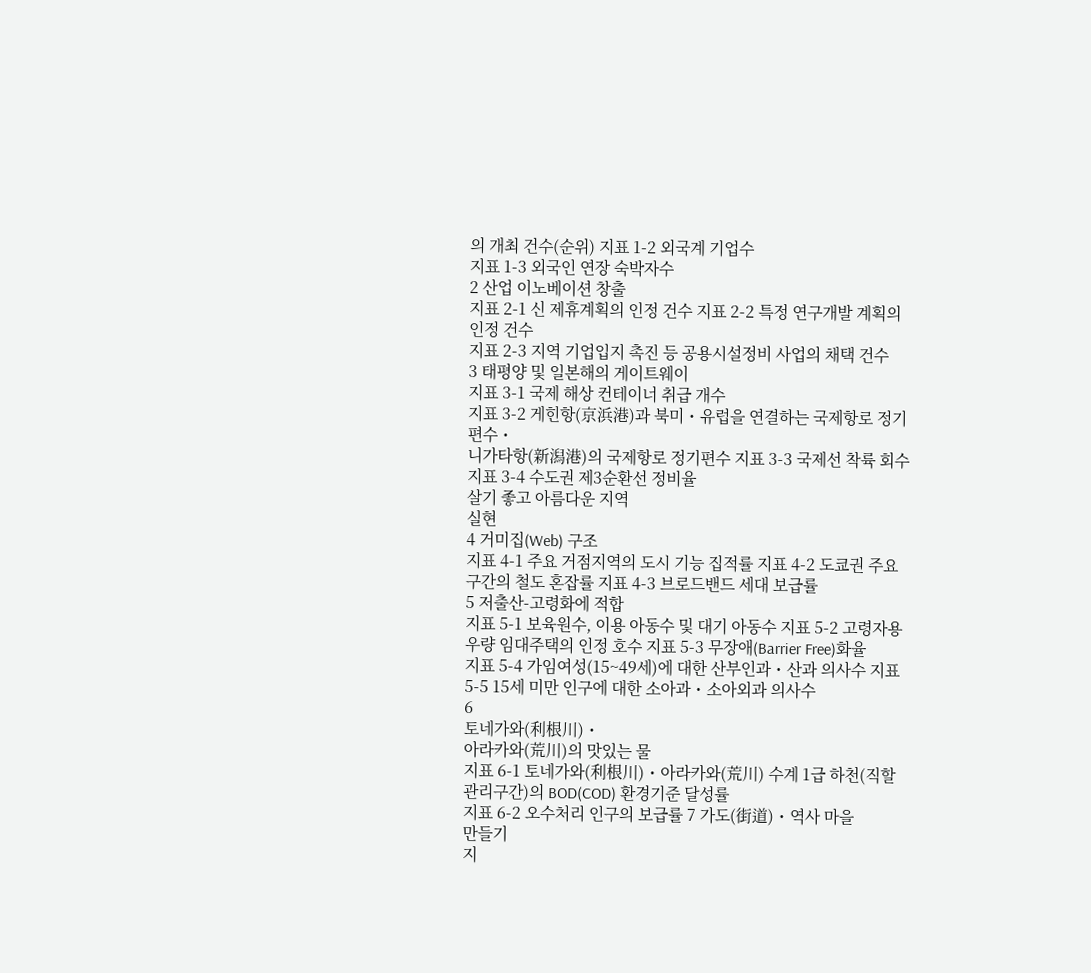의 개최 건수(순위) 지표 1-2 외국계 기업수
지표 1-3 외국인 연장 숙박자수
2 산업 이노베이션 창출
지표 2-1 신 제휴계획의 인정 건수 지표 2-2 특정 연구개발 계획의 인정 건수
지표 2-3 지역 기업입지 촉진 등 공용시설정비 사업의 채택 건수
3 태평양 및 일본해의 게이트웨이
지표 3-1 국제 해상 컨테이너 취급 개수
지표 3-2 게힌항(京浜港)과 북미・유럽을 연결하는 국제항로 정기편수・
니가타항(新潟港)의 국제항로 정기편수 지표 3-3 국제선 착륙 회수
지표 3-4 수도권 제3순환선 정비율
살기 좋고 아름다운 지역
실현
4 거미집(Web) 구조
지표 4-1 주요 거점지역의 도시 기능 집적률 지표 4-2 도쿄권 주요 구간의 철도 혼잡률 지표 4-3 브로드밴드 세대 보급률
5 저출산-고령화에 적합
지표 5-1 보육원수, 이용 아동수 및 대기 아동수 지표 5-2 고령자용 우량 임대주택의 인정 호수 지표 5-3 무장애(Barrier Free)화율
지표 5-4 가임여성(15~49세)에 대한 산부인과・산과 의사수 지표 5-5 15세 미만 인구에 대한 소아과・소아외과 의사수
6
토네가와(利根川)・
아라카와(荒川)의 맛있는 물
지표 6-1 토네가와(利根川)・아라카와(荒川) 수계 1급 하천(직할관리구간)의 BOD(COD) 환경기준 달성률
지표 6-2 오수처리 인구의 보급률 7 가도(街道)・역사 마을
만들기
지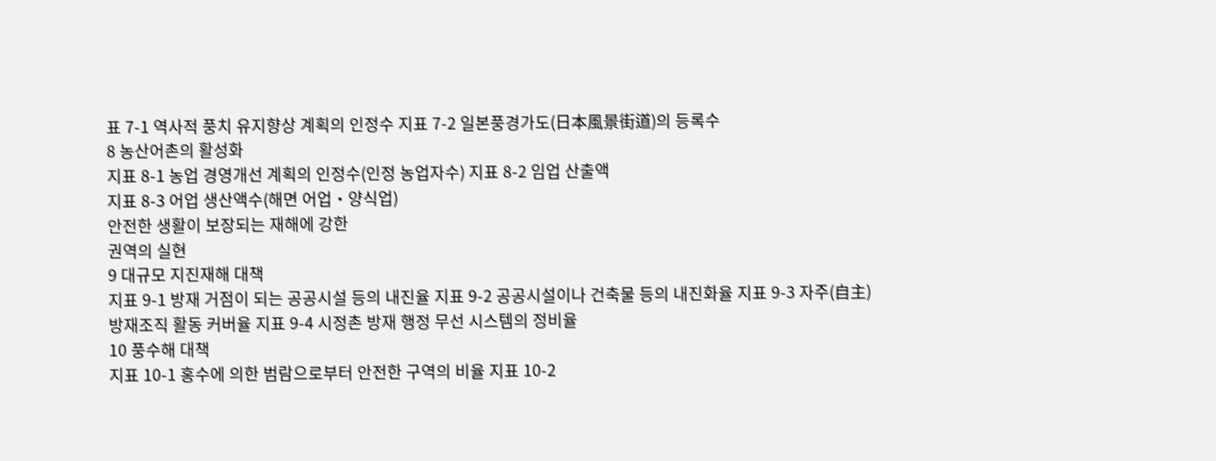표 7-1 역사적 풍치 유지향상 계획의 인정수 지표 7-2 일본풍경가도(日本風景街道)의 등록수
8 농산어촌의 활성화
지표 8-1 농업 경영개선 계획의 인정수(인정 농업자수) 지표 8-2 임업 산출액
지표 8-3 어업 생산액수(해면 어업・양식업)
안전한 생활이 보장되는 재해에 강한
권역의 실현
9 대규모 지진재해 대책
지표 9-1 방재 거점이 되는 공공시설 등의 내진율 지표 9-2 공공시설이나 건축물 등의 내진화율 지표 9-3 자주(自主) 방재조직 활동 커버율 지표 9-4 시정촌 방재 행정 무선 시스템의 정비율
10 풍수해 대책
지표 10-1 홍수에 의한 범람으로부터 안전한 구역의 비율 지표 10-2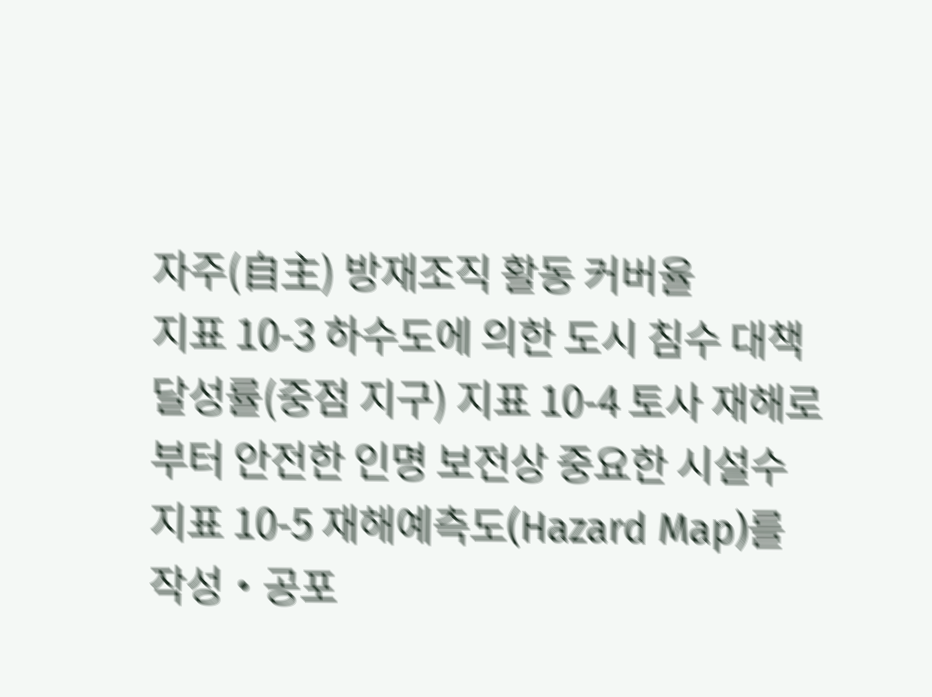자주(自主) 방재조직 활동 커버율
지표 10-3 하수도에 의한 도시 침수 대책 달성률(중점 지구) 지표 10-4 토사 재해로부터 안전한 인명 보전상 중요한 시설수 지표 10-5 재해예측도(Hazard Map)를 작성・공포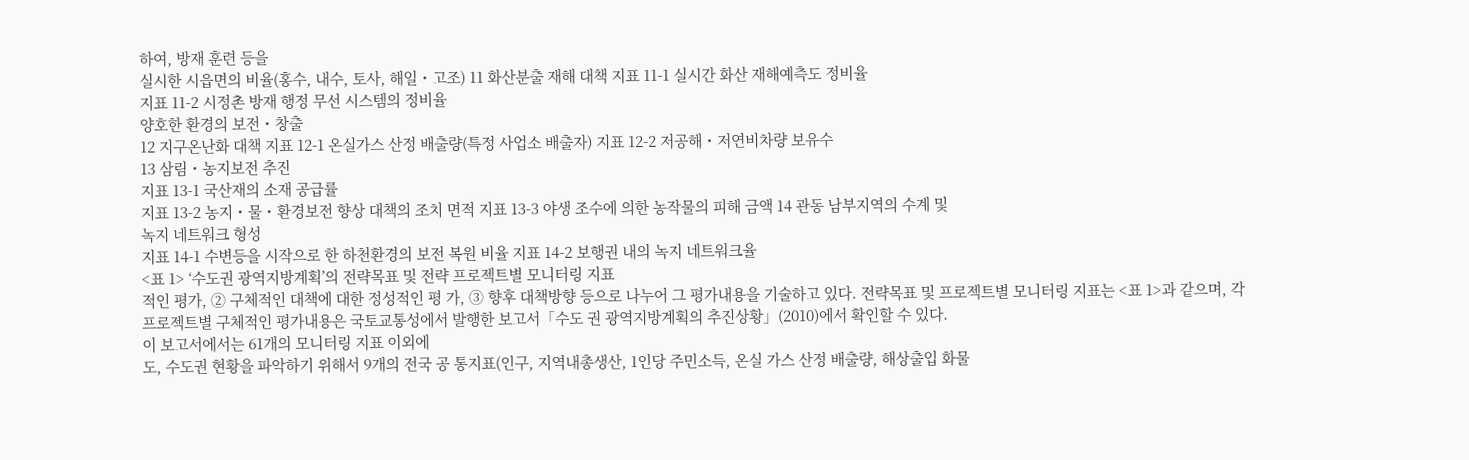하여, 방재 훈련 등을
실시한 시읍면의 비율(홍수, 내수, 토사, 해일・고조) 11 화산분출 재해 대책 지표 11-1 실시간 화산 재해예측도 정비율
지표 11-2 시정촌 방재 행정 무선 시스템의 정비율
양호한 환경의 보전・창출
12 지구온난화 대책 지표 12-1 온실가스 산정 배출량(특정 사업소 배출자) 지표 12-2 저공해・저연비차량 보유수
13 삼림・농지보전 추진
지표 13-1 국산재의 소재 공급률
지표 13-2 농지・물・환경보전 향상 대책의 조치 면적 지표 13-3 야생 조수에 의한 농작물의 피해 금액 14 관동 남부지역의 수계 및
녹지 네트워크 형성
지표 14-1 수변등을 시작으로 한 하천환경의 보전 복원 비율 지표 14-2 보행권 내의 녹지 네트워크율
<표 1> ‘수도권 광역지방계획’의 전략목표 및 전략 프로젝트별 모니터링 지표
적인 평가, ② 구체적인 대책에 대한 정성적인 평 가, ③ 향후 대책방향 등으로 나누어 그 평가내용을 기술하고 있다. 전략목표 및 프로젝트별 모니터링 지표는 <표 1>과 같으며, 각 프로젝트별 구체적인 평가내용은 국토교통성에서 발행한 보고서「수도 권 광역지방계획의 추진상황」(2010)에서 확인할 수 있다.
이 보고서에서는 61개의 모니터링 지표 이외에
도, 수도권 현황을 파악하기 위해서 9개의 전국 공 통지표(인구, 지역내총생산, 1인당 주민소득, 온실 가스 산정 배출량, 해상출입 화물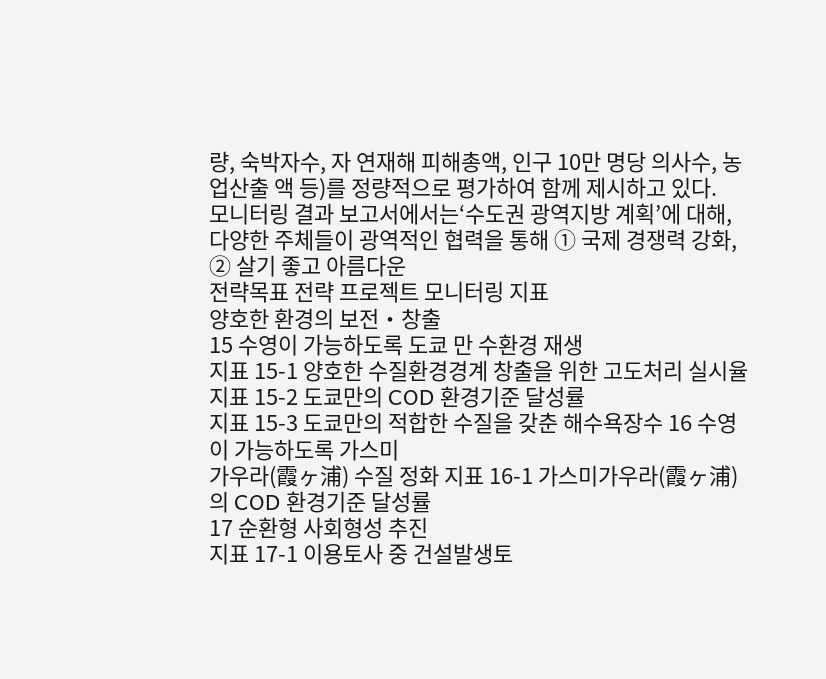량, 숙박자수, 자 연재해 피해총액, 인구 10만 명당 의사수, 농업산출 액 등)를 정량적으로 평가하여 함께 제시하고 있다.
모니터링 결과 보고서에서는‘수도권 광역지방 계획’에 대해, 다양한 주체들이 광역적인 협력을 통해 ① 국제 경쟁력 강화, ② 살기 좋고 아름다운
전략목표 전략 프로젝트 모니터링 지표
양호한 환경의 보전・창출
15 수영이 가능하도록 도쿄 만 수환경 재생
지표 15-1 양호한 수질환경경계 창출을 위한 고도처리 실시율 지표 15-2 도쿄만의 COD 환경기준 달성률
지표 15-3 도쿄만의 적합한 수질을 갖춘 해수욕장수 16 수영이 가능하도록 가스미
가우라(霞ヶ浦) 수질 정화 지표 16-1 가스미가우라(霞ヶ浦)의 COD 환경기준 달성률
17 순환형 사회형성 추진
지표 17-1 이용토사 중 건설발생토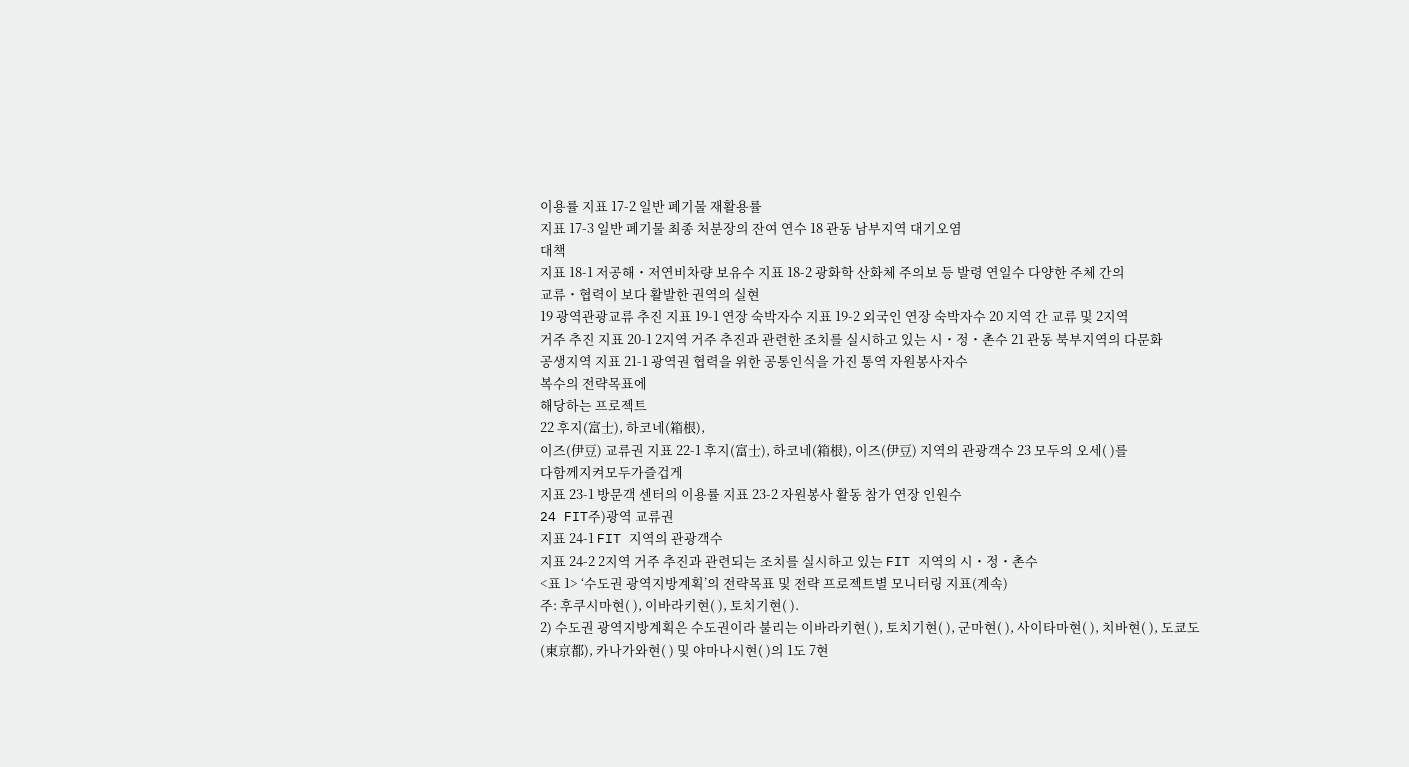이용률 지표 17-2 일반 폐기물 재활용률
지표 17-3 일반 폐기물 최종 처분장의 잔여 연수 18 관동 남부지역 대기오염
대책
지표 18-1 저공해・저연비차량 보유수 지표 18-2 광화학 산화체 주의보 등 발령 연일수 다양한 주체 간의
교류・협력이 보다 활발한 권역의 실현
19 광역관광교류 추진 지표 19-1 연장 숙박자수 지표 19-2 외국인 연장 숙박자수 20 지역 간 교류 및 2지역
거주 추진 지표 20-1 2지역 거주 추진과 관련한 조치를 실시하고 있는 시・정・촌수 21 관동 북부지역의 다문화
공생지역 지표 21-1 광역권 협력을 위한 공통인식을 가진 통역 자원봉사자수
복수의 전략목표에
해당하는 프로젝트
22 후지(富士), 하코네(箱根),
이즈(伊豆) 교류권 지표 22-1 후지(富士), 하코네(箱根), 이즈(伊豆) 지역의 관광객수 23 모두의 오세( )를
다함께지켜모두가즐겁게
지표 23-1 방문객 센터의 이용률 지표 23-2 자원봉사 활동 참가 연장 인원수
24 FIT주)광역 교류권
지표 24-1 FIT 지역의 관광객수
지표 24-2 2지역 거주 추진과 관련되는 조치를 실시하고 있는 FIT 지역의 시・정・촌수
<표 1> ‘수도권 광역지방계획’의 전략목표 및 전략 프로젝트별 모니터링 지표(계속)
주: 후쿠시마현( ), 이바라키현( ), 토치기현( ).
2) 수도권 광역지방계획은 수도권이라 불리는 이바라키현( ), 토치기현( ), 군마현( ), 사이타마현( ), 치바현( ), 도쿄도
(東京都), 카나가와현( ) 및 야마나시현( )의 1도 7현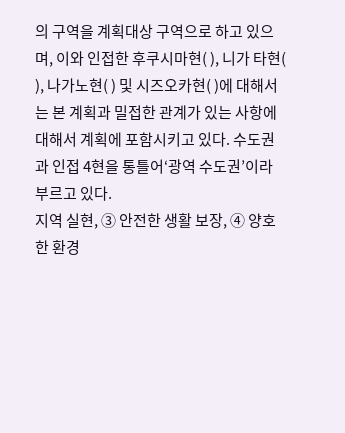의 구역을 계획대상 구역으로 하고 있으며, 이와 인접한 후쿠시마현( ), 니가 타현( ), 나가노현( ) 및 시즈오카현( )에 대해서는 본 계획과 밀접한 관계가 있는 사항에 대해서 계획에 포함시키고 있다. 수도권 과 인접 4현을 통틀어‘광역 수도권’이라 부르고 있다.
지역 실현, ③ 안전한 생활 보장, ④ 양호한 환경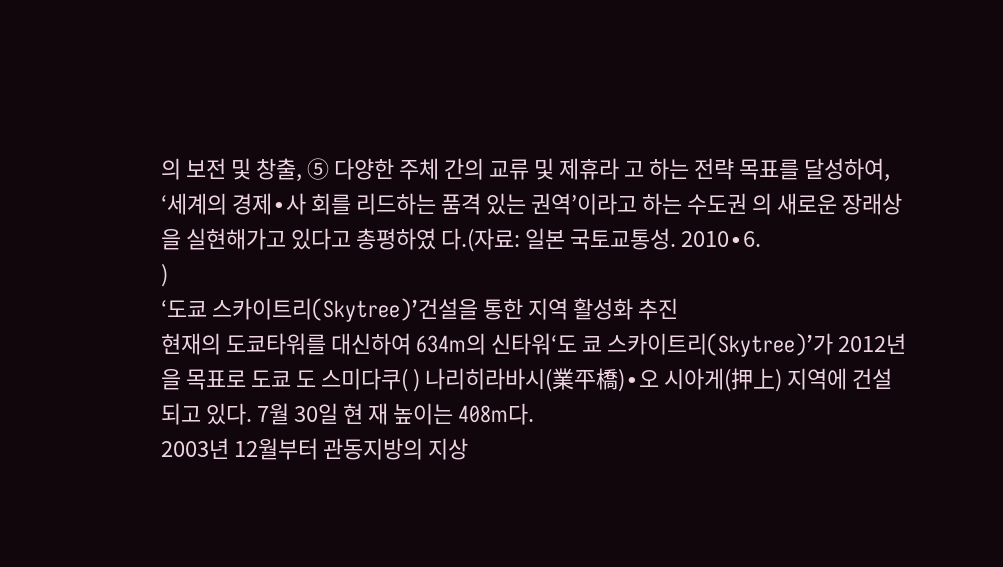의 보전 및 창출, ⑤ 다양한 주체 간의 교류 및 제휴라 고 하는 전략 목표를 달성하여, ‘세계의 경제∙사 회를 리드하는 품격 있는 권역’이라고 하는 수도권 의 새로운 장래상을 실현해가고 있다고 총평하였 다.(자료: 일본 국토교통성. 2010∙6.
)
‘도쿄 스카이트리(Skytree)’건설을 통한 지역 활성화 추진
현재의 도쿄타워를 대신하여 634m의 신타워‘도 쿄 스카이트리(Skytree)’가 2012년을 목표로 도쿄 도 스미다쿠( ) 나리히라바시(業平橋)∙오 시아게(押上) 지역에 건설되고 있다. 7월 30일 현 재 높이는 408m다.
2003년 12월부터 관동지방의 지상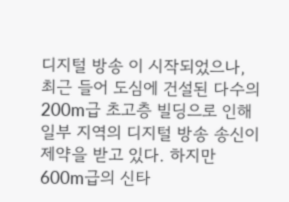디지털 방송 이 시작되었으나, 최근 들어 도심에 건설된 다수의 200m급 초고층 빌딩으로 인해 일부 지역의 디지털 방송 송신이 제약을 받고 있다. 하지만 600m급의 신타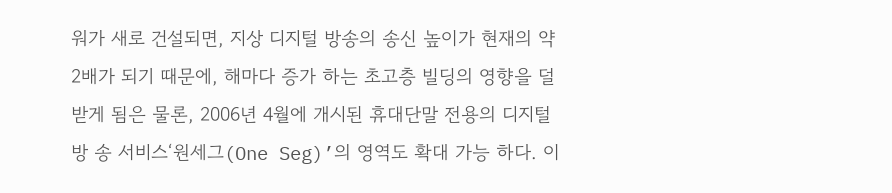워가 새로 건설되면, 지상 디지털 방송의 송신 높이가 현재의 약 2배가 되기 때문에, 해마다 증가 하는 초고층 빌딩의 영향을 덜 받게 됨은 물론, 2006년 4월에 개시된 휴대단말 전용의 디지털 방 송 서비스‘원세그(One Seg)’의 영역도 확대 가능 하다. 이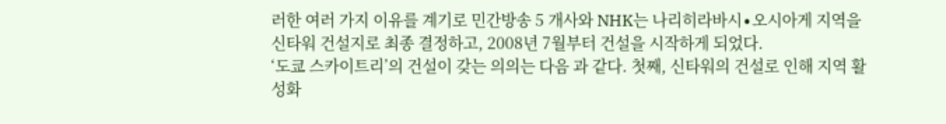러한 여러 가지 이유를 계기로 민간방송 5 개사와 NHK는 나리히라바시∙오시아게 지역을 신타워 건설지로 최종 결정하고, 2008년 7월부터 건설을 시작하게 되었다.
‘도쿄 스카이트리’의 건설이 갖는 의의는 다음 과 같다. 첫째, 신타워의 건설로 인해 지역 활성화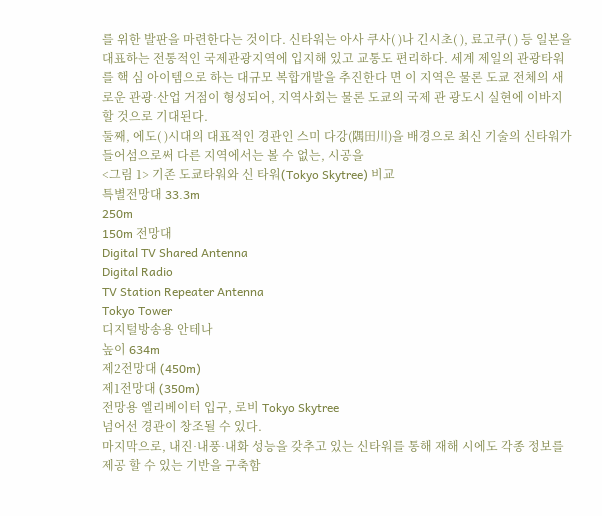를 위한 발판을 마련한다는 것이다. 신타워는 아사 쿠사( )나 긴시초( ), 료고쿠( ) 등 일본을 대표하는 전통적인 국제관광지역에 입지해 있고 교통도 편리하다. 세계 제일의 관광타워를 핵 심 아이템으로 하는 대규모 복합개발을 추진한다 면 이 지역은 물론 도쿄 전체의 새로운 관광∙산업 거점이 형성되어, 지역사회는 물론 도쿄의 국제 관 광도시 실현에 이바지할 것으로 기대된다.
둘째, 에도( )시대의 대표적인 경관인 스미 다강(隅田川)을 배경으로 최신 기술의 신타워가 들어섬으로써 다른 지역에서는 볼 수 없는, 시공을
<그림 1> 기존 도쿄타워와 신 타워(Tokyo Skytree) 비교
특별전망대 33.3m
250m
150m 전망대
Digital TV Shared Antenna
Digital Radio
TV Station Repeater Antenna
Tokyo Tower
디지털방송용 안테나
높이 634m
제2전망대 (450m)
제1전망대 (350m)
전망용 엘리베이터 입구, 로비 Tokyo Skytree
넘어선 경관이 창조될 수 있다.
마지막으로, 내진∙내풍∙내화 성능을 갖추고 있는 신타워를 통해 재해 시에도 각종 정보를 제공 할 수 있는 기반을 구축함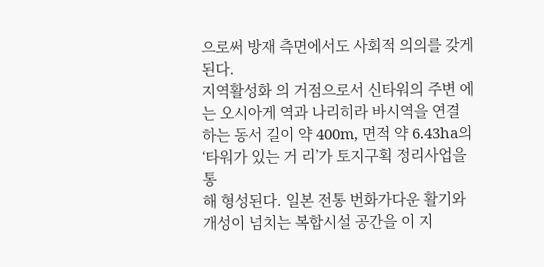으로써 방재 측면에서도 사회적 의의를 갖게 된다.
지역활성화 의 거점으로서 신타워의 주변 에는 오시아게 역과 나리히라 바시역을 연결 하는 동서 길이 약 400m, 면적 약 6.43ha의
‘타워가 있는 거 리’가 토지구획 정리사업을 통
해 형성된다. 일본 전통 번화가다운 활기와 개성이 넘치는 복합시설 공간을 이 지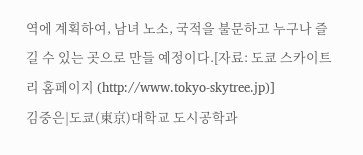역에 계획하여, 남녀 노소, 국적을 불문하고 누구나 즐길 수 있는 곳으로 만들 예정이다.[자료: 도쿄 스카이트리 홈페이지 (http://www.tokyo-skytree.jp)]
김중은|도쿄(東京)대학교 도시공학과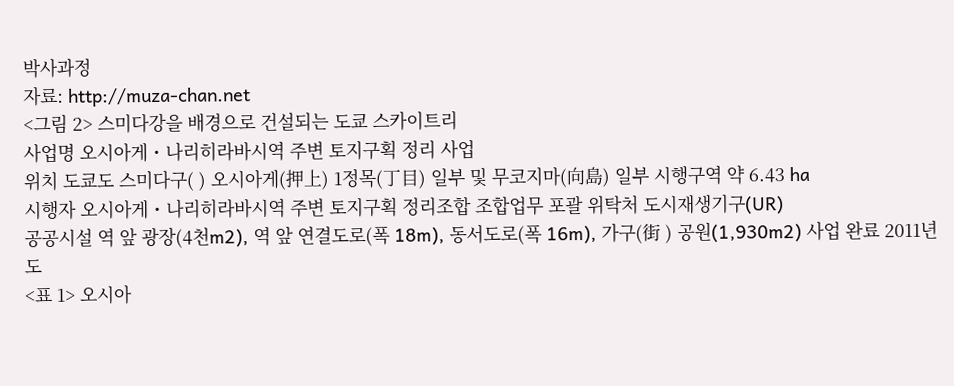박사과정
자료: http://muza-chan.net
<그림 2> 스미다강을 배경으로 건설되는 도쿄 스카이트리
사업명 오시아게・나리히라바시역 주변 토지구획 정리 사업
위치 도쿄도 스미다구( ) 오시아게(押上) 1정목(丁目) 일부 및 무코지마(向島) 일부 시행구역 약 6.43 ha
시행자 오시아게・나리히라바시역 주변 토지구획 정리조합 조합업무 포괄 위탁처 도시재생기구(UR)
공공시설 역 앞 광장(4천m2), 역 앞 연결도로(폭 18m), 동서도로(폭 16m), 가구(街 ) 공원(1,930m2) 사업 완료 2011년도
<표 1> 오시아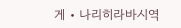게・나리히라바시역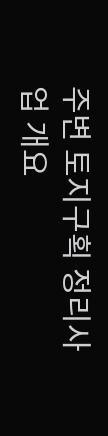주변 토지구획 정리사업 개요